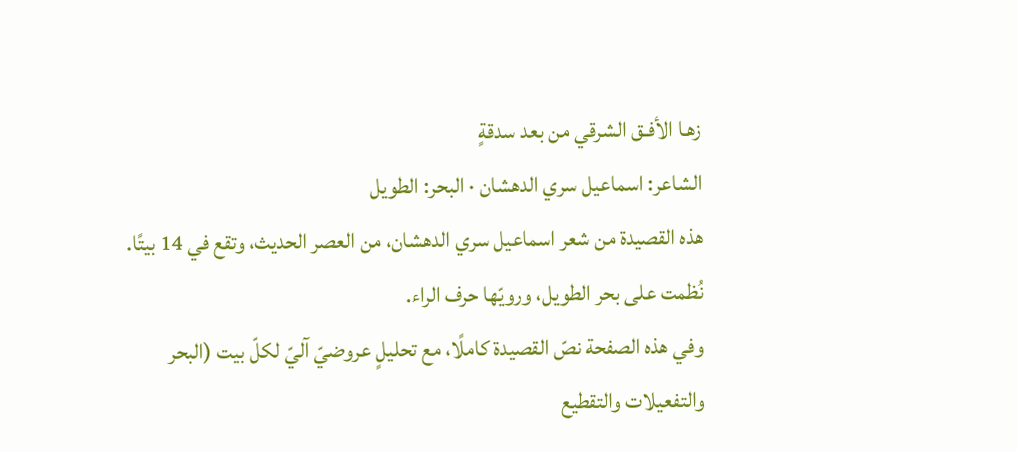زهـا الأفـق الشرقي من بعد سدقةٍ
الشاعر: اسماعيل سري الدهشان · البحر: الطويل
هذه القصيدة من شعر اسماعيل سري الدهشان، من العصر الحديث، وتقع في 14 بيتًا. نُظمت على بحر الطويل، ورويّها حرف الراء.
وفي هذه الصفحة نصّ القصيدة كاملًا، مع تحليلٍ عروضيّ آليّ لكلّ بيت (البحر والتفعيلات والتقطيع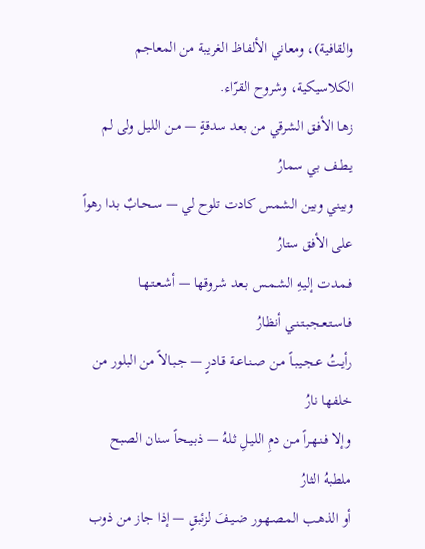والقافية)، ومعاني الألفاظ الغريبة من المعاجم الكلاسيكية، وشروح القرّاء.
زهـا الأفـق الشرقي من بعد سدقةٍ — مـن الليـل ولى لم يـطـف بي سمارُ
وبيني وبين الشمس كادت تلوح لي — سـحـابٌ بدا رهواً على الأفق ستارُ
فـمـدت إليـهِ الشـمـس بـعد شروقها — أشـعـتـهـا فـاسـتـعـجـبـتـنـي أنظارُ
رأيـتُ عـجـيـبـاً مـن صـنـاعـة قـادرٍ — جـبـالاً من البلور من خلفها نارُ
وإلا فـنـهـراً مـن دمِ الليـلِ ثـلهُ — ذبـيـحاً سنان الصبح ملطبهُ الثارُ
أو الذهـب المـصـهـور ضـيـفَ لزئبقٍ — إذا جاز من ذوب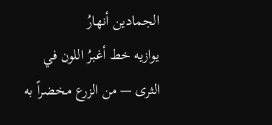الجمادين أنهارُ
يوازيه خط أغبرُ اللون في الثرى — من الزرع مخضراً به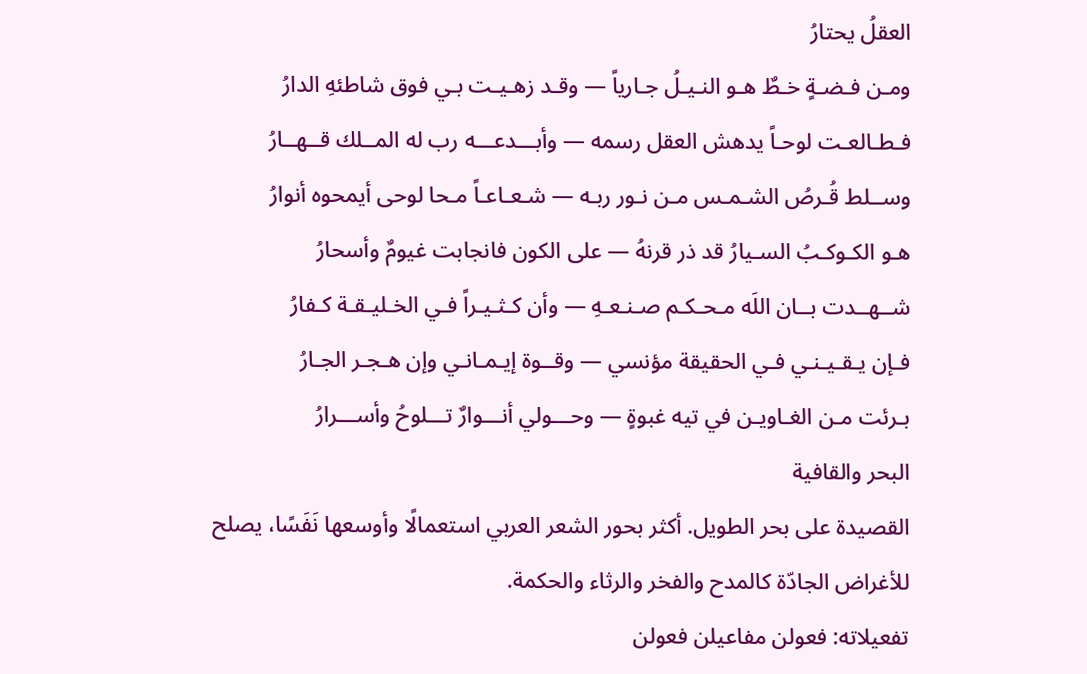العقلُ يحتارُ
ومـن فـضـةٍ خـطٌ هـو النـيـلُ جـارياً — وقـد زهـيـت بـي فوق شاطئهِ الدارُ
فـطـالعـت لوحـاً يدهش العقل رسمه — وأبـــدعـــه رب له المــلك قــهــارُ
وســلط قُـرصُ الشـمـس مـن نـور ربـه — شـعـاعـاً مـحا لوحى أيمحوه أنوارُ
هـو الكـوكـبُ السـيارُ قد ذر قرنهُ — على الكون فانجابت غيومٌ وأسحارُ
شــهــدت بــان اللَه مـحـكـم صـنـعـهِ — وأن كـثـيـراً فـي الخـليـقـة كـفارُ
فـإن يـقـيـنـي فـي الحقيقة مؤنسي — وقــوة إيـمـانـي وإن هـجـر الجـارُ
بـرئت مـن الغـاويـن في تيه غبوةٍ — وحـــولي أنـــوارٌ تـــلوحُ وأســـرارُ
البحر والقافية
القصيدة على بحر الطويل. أكثر بحور الشعر العربي استعمالًا وأوسعها نَفَسًا، يصلح للأغراض الجادّة كالمدح والفخر والرثاء والحكمة.
تفعيلاته: فعولن مفاعيلن فعولن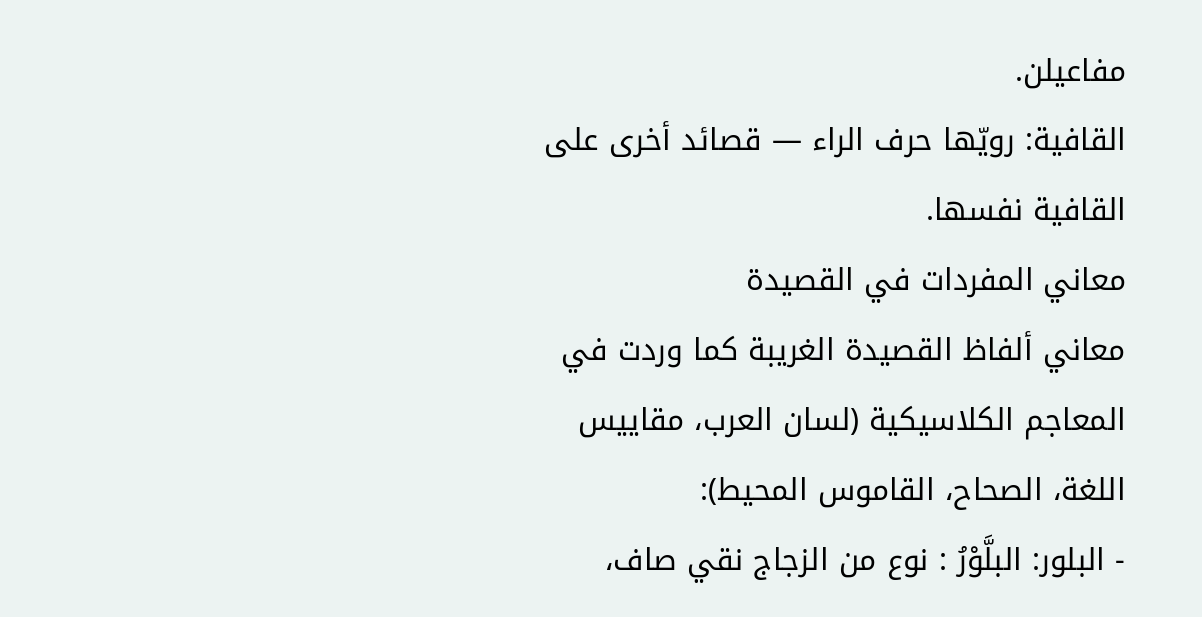مفاعيلن.
القافية: رويّها حرف الراء — قصائد أخرى على القافية نفسها.
معاني المفردات في القصيدة
معاني ألفاظ القصيدة الغريبة كما وردت في المعاجم الكلاسيكية (لسان العرب، مقاييس اللغة، الصحاح، القاموس المحيط):
- البلور: البلَّوْرُ : نوع من الزجاج نقي صاف،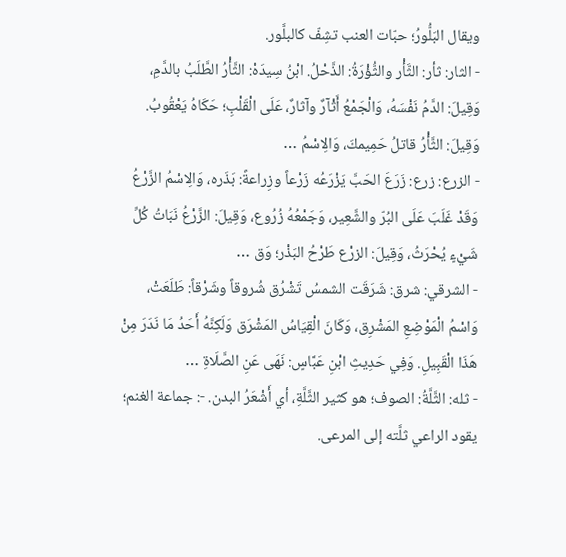ويقال البَلُّورُ؛ حبّات العنب تشِفّ كالبلَّور.
- الثار: ثأر: الثَّأْر والثُّؤْرَةُ: الذَّحْلُ. ابْنُ سِيدَهْ: الثَّأْرُ الطَّلَبُ بالدَّمِ، وَقِيلَ: الدَّمُ نَفْسَهُ، وَالْجَمْعُ أَثْآرٌ وآثارٌ، عَلَى الْقَلْبِ؛ حَكَاهُ يَعْقُوبُ. وَقِيلَ: الثَّأْرُ قاتلُ حَمِيمكَ، وَالِاسْمُ …
- الزرع: زرع: زَرَعَ الحَبَّ يَزْرَعُه زَرْعاً وزِراعةً: بَذَره، وَالِاسْمُ الزَّرْعُ وَقَدْ غَلَبَ عَلَى البُرّ والشَّعِير، وَجَمْعُهُ زُرُوع، وَقِيلَ: الزَّرْعُ نَبَاتُ كُلِّ شَيْءٍ يُحْرَثُ، وَقِيلَ: الزرْع طَرْحُ البَذْر؛ وَق …
- الشرقي: شرق: شَرَقَت الشمسُ تَشْرُق شُروقاً وشَرْقاً: طَلَعَتْ، وَاسْمُ الْمَوْضِعِ المَشْرِق، وَكَانَ الْقِيَاسُ المَشْرَق وَلَكِنَّهُ أَحَدُ مَا نَدَرَ مِنْ هَذَا الْقَبِيلِ. وَفِي حَدِيثِ ابْنِ عَبَّاسٍ: نَهَى عَنِ الصَّلَاةِ …
- ثله: الثَّلَّةُ: الصوف؛ هو كثير الثَّلَّةِ، أي أَشْعَرُ البدن. -: جماعة الغنم؛ يقود الراعي ثلَّته إلى المرعى.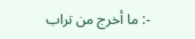-: ما أخرج من تراب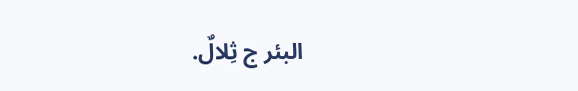البئر ج ثِلالٌ.